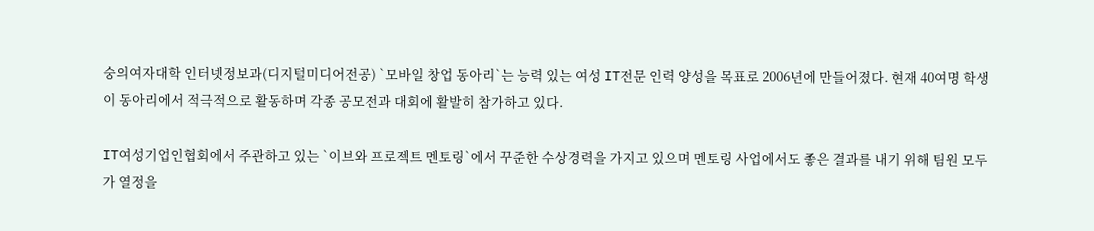숭의여자대학 인터넷정보과(디지털미디어전공) `모바일 창업 동아리`는 능력 있는 여성 IT전문 인력 양성을 목표로 2006년에 만들어졌다. 현재 40여명 학생이 동아리에서 적극적으로 활동하며 각종 공모전과 대회에 활발히 참가하고 있다.

IT여성기업인협회에서 주관하고 있는 `이브와 프로젝트 멘토링`에서 꾸준한 수상경력을 가지고 있으며 멘토링 사업에서도 좋은 결과를 내기 위해 팀원 모두가 열정을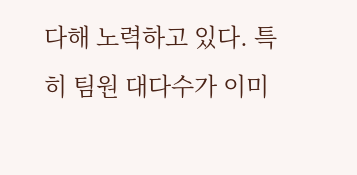다해 노력하고 있다. 특히 팀원 대다수가 이미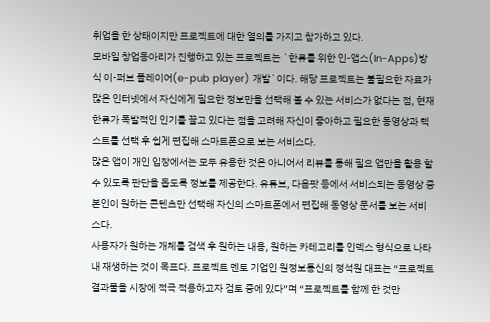취업을 한 상태이지만 프로젝트에 대한 열의를 가지고 참가하고 있다.
모바일 창업동아리가 진행하고 있는 프로젝트는 `한류를 위한 인-앱스(In-Apps)방식 이-퍼브 플레이어(e-pub player) 개발`이다. 해당 프로젝트는 불필요한 자료가 많은 인터넷에서 자신에게 필요한 정보만을 선택해 볼 수 있는 서비스가 없다는 점, 현재 한류가 폭발적인 인기를 끌고 있다는 점을 고려해 자신이 좋아하고 필요한 동영상과 텍스트를 선택 후 쉽게 편집해 스마트폰으로 보는 서비스다.
많은 앱이 개인 입장에서는 모두 유용한 것은 아니어서 리뷰를 통해 필요 앱만을 활용 할 수 있도록 판단을 돕도록 정보를 제공한다. 유튜브, 다음팟 등에서 서비스되는 동영상 중 본인이 원하는 콘텐츠만 선택해 자신의 스마트폰에서 편집해 동영상 문서를 보는 서비스다.
사용자가 원하는 개체를 검색 후 원하는 내용, 원하는 카테고리를 인덱스 형식으로 나타내 재생하는 것이 목표다. 프로젝트 멘토 기업인 원정보통신의 정석원 대표는 “프로젝트 결과물을 시장에 적극 적용하고자 검토 중에 있다”며 “프로젝트를 함께 한 것만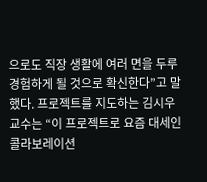으로도 직장 생활에 여러 면을 두루 경험하게 될 것으로 확신한다”고 말했다. 프로젝트를 지도하는 김시우 교수는 “이 프로젝트로 요즘 대세인 콜라보레이션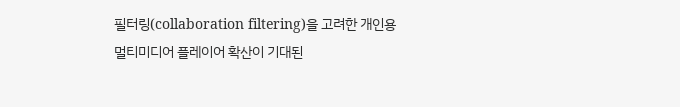필터링(collaboration filtering)을 고려한 개인용 멀티미디어 플레이어 확산이 기대된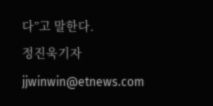다”고 말한다.
정진욱기자 jjwinwin@etnews.com